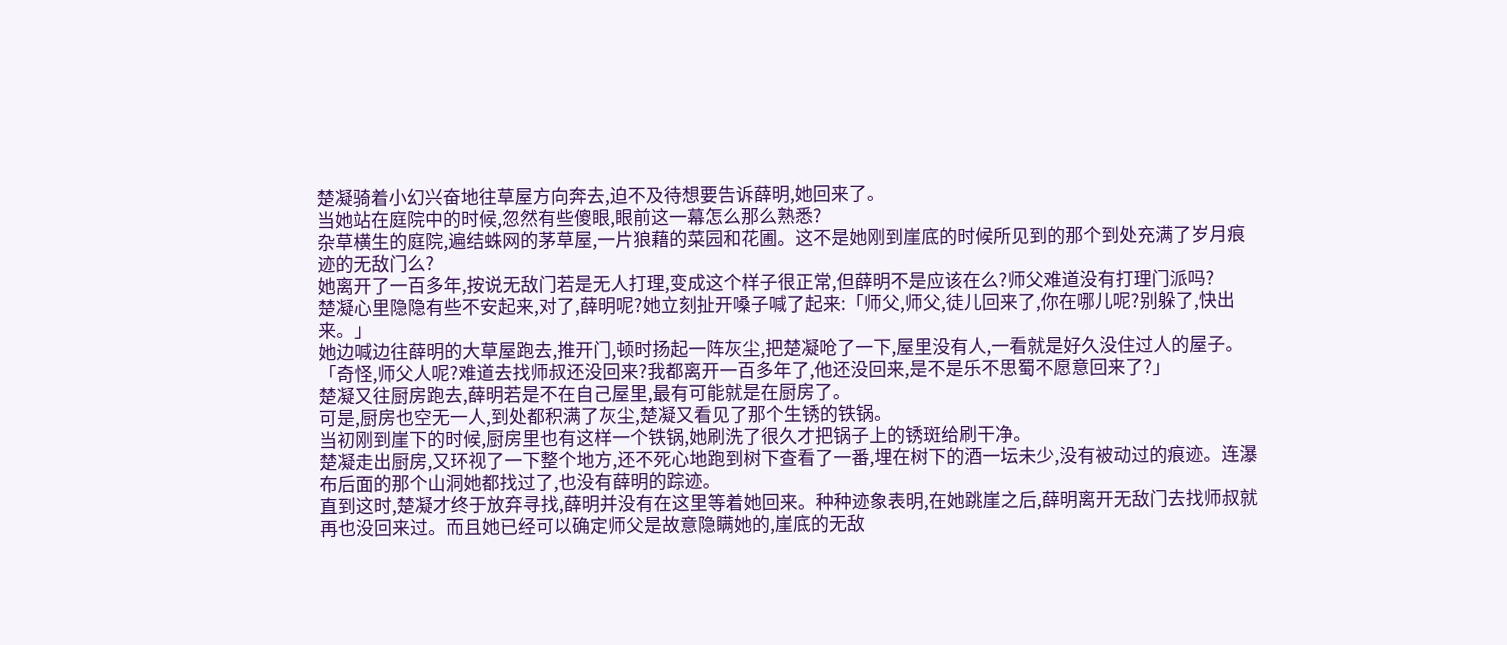楚凝骑着小幻兴奋地往草屋方向奔去,迫不及待想要告诉薛明,她回来了。
当她站在庭院中的时候,忽然有些傻眼,眼前这一幕怎么那么熟悉?
杂草横生的庭院,遍结蛛网的茅草屋,一片狼藉的菜园和花圃。这不是她刚到崖底的时候所见到的那个到处充满了岁月痕迹的无敌门么?
她离开了一百多年,按说无敌门若是无人打理,变成这个样子很正常,但薛明不是应该在么?师父难道没有打理门派吗?
楚凝心里隐隐有些不安起来,对了,薛明呢?她立刻扯开嗓子喊了起来:「师父,师父,徒儿回来了,你在哪儿呢?别躲了,快出来。」
她边喊边往薛明的大草屋跑去,推开门,顿时扬起一阵灰尘,把楚凝呛了一下,屋里没有人,一看就是好久没住过人的屋子。
「奇怪,师父人呢?难道去找师叔还没回来?我都离开一百多年了,他还没回来,是不是乐不思蜀不愿意回来了?」
楚凝又往厨房跑去,薛明若是不在自己屋里,最有可能就是在厨房了。
可是,厨房也空无一人,到处都积满了灰尘,楚凝又看见了那个生锈的铁锅。
当初刚到崖下的时候,厨房里也有这样一个铁锅,她刷洗了很久才把锅子上的锈斑给刷干净。
楚凝走出厨房,又环视了一下整个地方,还不死心地跑到树下查看了一番,埋在树下的酒一坛未少,没有被动过的痕迹。连瀑布后面的那个山洞她都找过了,也没有薛明的踪迹。
直到这时,楚凝才终于放弃寻找,薛明并没有在这里等着她回来。种种迹象表明,在她跳崖之后,薛明离开无敌门去找师叔就再也没回来过。而且她已经可以确定师父是故意隐瞒她的,崖底的无敌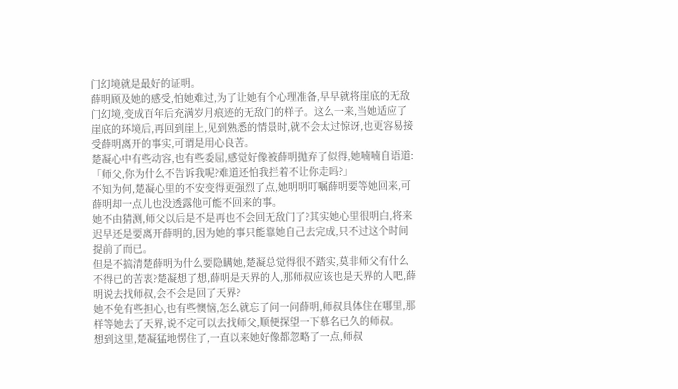门幻境就是最好的证明。
薛明顾及她的感受,怕她难过,为了让她有个心理准备,早早就将崖底的无敌门幻境,变成百年后充满岁月痕迹的无敌门的样子。这么一来,当她适应了崖底的环境后,再回到崖上,见到熟悉的情景时,就不会太过惊讶,也更容易接受薛明离开的事实,可谓是用心良苦。
楚凝心中有些动容,也有些委屈,感觉好像被薛明抛弃了似得,她喃喃自语道:「师父,你为什么不告诉我呢?难道还怕我拦着不让你走吗?」
不知为何,楚凝心里的不安变得更强烈了点,她明明叮嘱薛明要等她回来,可薛明却一点儿也没透露他可能不回来的事。
她不由猜测,师父以后是不是再也不会回无敌门了?其实她心里很明白,将来迟早还是要离开薛明的,因为她的事只能靠她自己去完成,只不过这个时间提前了而已。
但是不搞清楚薛明为什么要隐瞒她,楚凝总觉得很不踏实,莫非师父有什么不得已的苦衷?楚凝想了想,薛明是天界的人,那师叔应该也是天界的人吧,薛明说去找师叔,会不会是回了天界?
她不免有些担心,也有些懊恼,怎么就忘了问一问薛明,师叔具体住在哪里,那样等她去了天界,说不定可以去找师父,顺便探望一下慕名已久的师叔。
想到这里,楚凝猛地愣住了,一直以来她好像都忽略了一点,师叔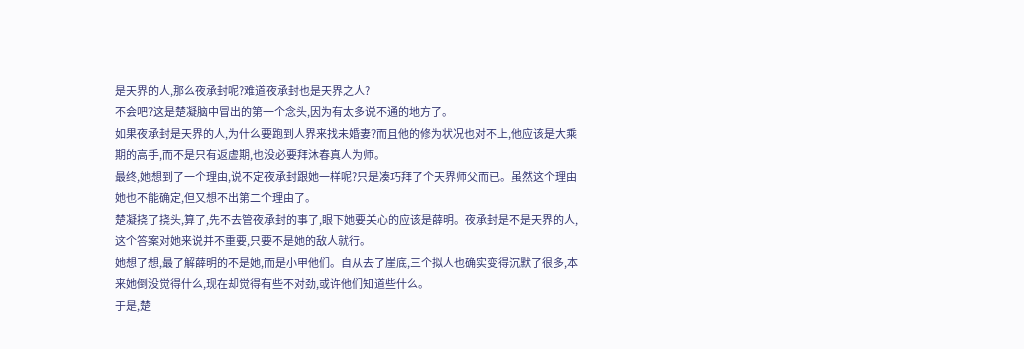是天界的人,那么夜承封呢?难道夜承封也是天界之人?
不会吧?这是楚凝脑中冒出的第一个念头,因为有太多说不通的地方了。
如果夜承封是天界的人,为什么要跑到人界来找未婚妻?而且他的修为状况也对不上,他应该是大乘期的高手,而不是只有返虚期,也没必要拜沐春真人为师。
最终,她想到了一个理由,说不定夜承封跟她一样呢?只是凑巧拜了个天界师父而已。虽然这个理由她也不能确定,但又想不出第二个理由了。
楚凝挠了挠头,算了,先不去管夜承封的事了,眼下她要关心的应该是薛明。夜承封是不是天界的人,这个答案对她来说并不重要,只要不是她的敌人就行。
她想了想,最了解薛明的不是她,而是小甲他们。自从去了崖底,三个拟人也确实变得沉默了很多,本来她倒没觉得什么,现在却觉得有些不对劲,或许他们知道些什么。
于是,楚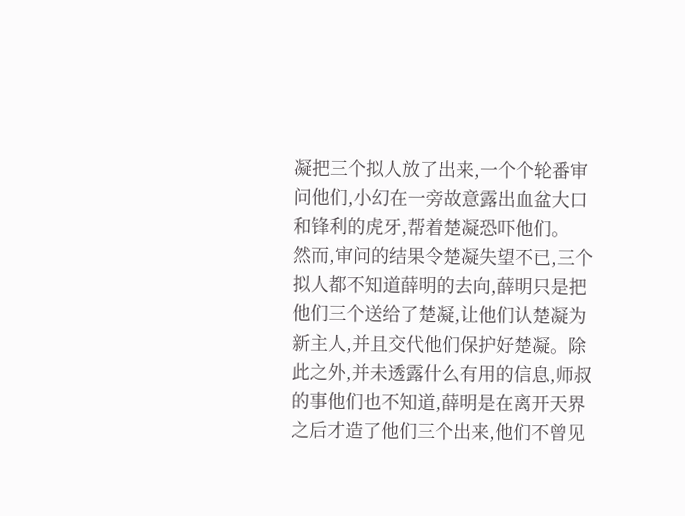凝把三个拟人放了出来,一个个轮番审问他们,小幻在一旁故意露出血盆大口和锋利的虎牙,帮着楚凝恐吓他们。
然而,审问的结果令楚凝失望不已,三个拟人都不知道薛明的去向,薛明只是把他们三个送给了楚凝,让他们认楚凝为新主人,并且交代他们保护好楚凝。除此之外,并未透露什么有用的信息,师叔的事他们也不知道,薛明是在离开天界之后才造了他们三个出来,他们不曾见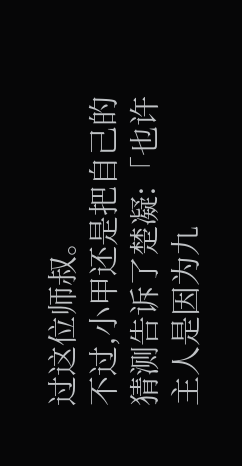过这位师叔。
不过,小甲还是把自己的猜测告诉了楚凝:「也许主人是因为九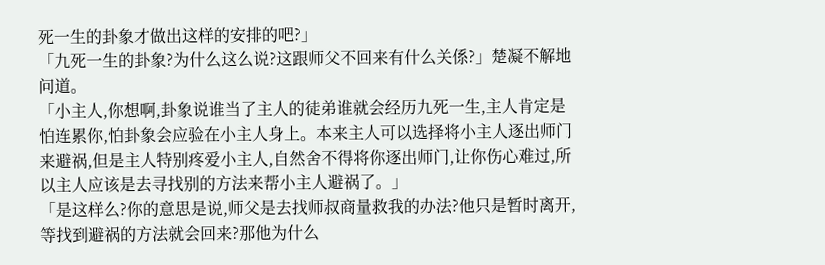死一生的卦象才做出这样的安排的吧?」
「九死一生的卦象?为什么这么说?这跟师父不回来有什么关係?」楚凝不解地问道。
「小主人,你想啊,卦象说谁当了主人的徒弟谁就会经历九死一生,主人肯定是怕连累你,怕卦象会应验在小主人身上。本来主人可以选择将小主人逐出师门来避祸,但是主人特别疼爱小主人,自然舍不得将你逐出师门,让你伤心难过,所以主人应该是去寻找别的方法来帮小主人避祸了。」
「是这样么?你的意思是说,师父是去找师叔商量救我的办法?他只是暂时离开,等找到避祸的方法就会回来?那他为什么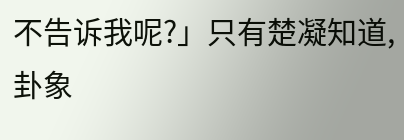不告诉我呢?」只有楚凝知道,卦象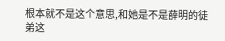根本就不是这个意思,和她是不是薛明的徒弟这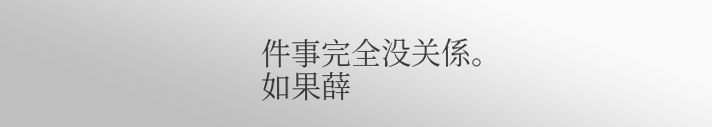件事完全没关係。
如果薛